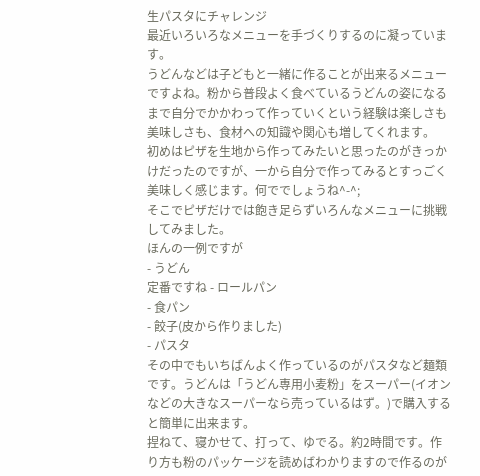生パスタにチャレンジ
最近いろいろなメニューを手づくりするのに凝っています。
うどんなどは子どもと一緒に作ることが出来るメニューですよね。粉から普段よく食べているうどんの姿になるまで自分でかかわって作っていくという経験は楽しさも美味しさも、食材への知識や関心も増してくれます。
初めはピザを生地から作ってみたいと思ったのがきっかけだったのですが、一から自分で作ってみるとすっごく美味しく感じます。何ででしょうね^-^;
そこでピザだけでは飽き足らずいろんなメニューに挑戦してみました。
ほんの一例ですが
- うどん
定番ですね - ロールパン
- 食パン
- 餃子(皮から作りました)
- パスタ
その中でもいちばんよく作っているのがパスタなど麺類です。うどんは「うどん専用小麦粉」をスーパー(イオンなどの大きなスーパーなら売っているはず。)で購入すると簡単に出来ます。
捏ねて、寝かせて、打って、ゆでる。約2時間です。作り方も粉のパッケージを読めばわかりますので作るのが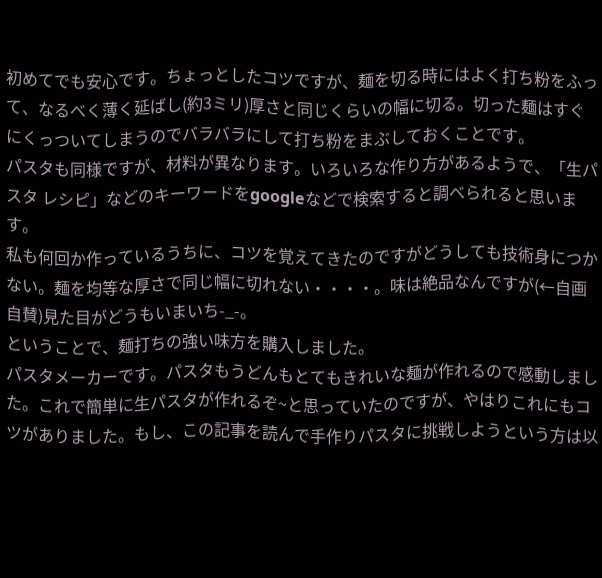初めてでも安心です。ちょっとしたコツですが、麺を切る時にはよく打ち粉をふって、なるべく薄く延ばし(約3ミリ)厚さと同じくらいの幅に切る。切った麺はすぐにくっついてしまうのでバラバラにして打ち粉をまぶしておくことです。
パスタも同様ですが、材料が異なります。いろいろな作り方があるようで、「生パスタ レシピ」などのキーワードをgoogleなどで検索すると調べられると思います。
私も何回か作っているうちに、コツを覚えてきたのですがどうしても技術身につかない。麺を均等な厚さで同じ幅に切れない・・・・。味は絶品なんですが(←自画自賛)見た目がどうもいまいち-_-。
ということで、麺打ちの強い味方を購入しました。
パスタメーカーです。パスタもうどんもとてもきれいな麺が作れるので感動しました。これで簡単に生パスタが作れるぞ~と思っていたのですが、やはりこれにもコツがありました。もし、この記事を読んで手作りパスタに挑戦しようという方は以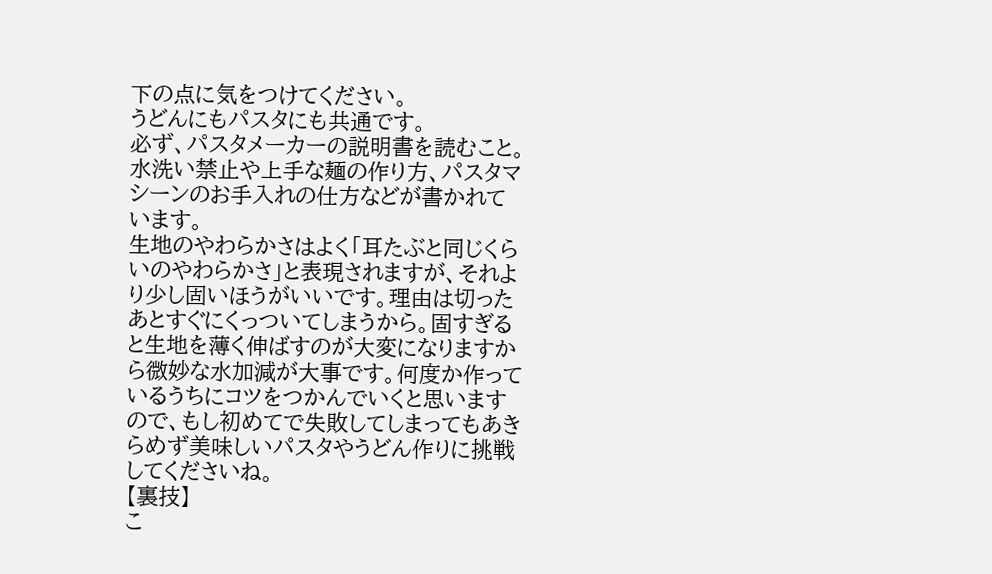下の点に気をつけてください。
うどんにもパスタにも共通です。
必ず、パスタメーカーの説明書を読むこと。水洗い禁止や上手な麺の作り方、パスタマシーンのお手入れの仕方などが書かれています。
生地のやわらかさはよく「耳たぶと同じくらいのやわらかさ」と表現されますが、それより少し固いほうがいいです。理由は切ったあとすぐにくっついてしまうから。固すぎると生地を薄く伸ばすのが大変になりますから微妙な水加減が大事です。何度か作っているうちにコツをつかんでいくと思いますので、もし初めてで失敗してしまってもあきらめず美味しいパスタやうどん作りに挑戦してくださいね。
【裏技】
こ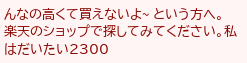んなの高くて買えないよ~ という方へ。
楽天のショップで探してみてください。私はだいたい2300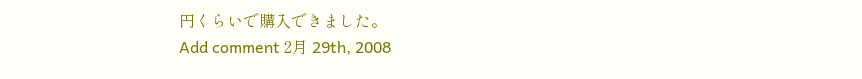円くらいで購入できました。
Add comment 2月 29th, 2008